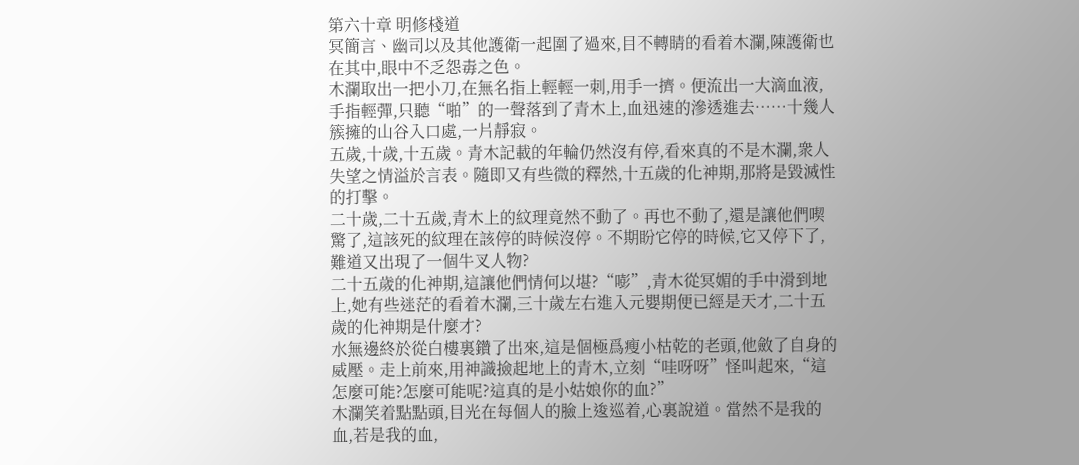第六十章 明修棧道
冥簡言、幽司以及其他護衛一起圍了過來,目不轉睛的看着木瀾,陳護衛也在其中,眼中不乏怨毒之色。
木瀾取出一把小刀,在無名指上輕輕一刺,用手一擠。便流出一大滴血液,手指輕彈,只聽“啪”的一聲落到了青木上,血迅速的滲透進去……十幾人簇擁的山谷入口處,一片靜寂。
五歲,十歲,十五歲。青木記載的年輪仍然沒有停,看來真的不是木瀾,衆人失望之情溢於言表。隨即又有些微的釋然,十五歲的化神期,那將是毀滅性的打擊。
二十歲,二十五歲,青木上的紋理竟然不動了。再也不動了,還是讓他們喫驚了,這該死的紋理在該停的時候沒停。不期盼它停的時候,它又停下了,難道又出現了一個牛叉人物?
二十五歲的化神期,這讓他們情何以堪?“嘭”,青木從冥媚的手中滑到地上,她有些迷茫的看着木瀾,三十歲左右進入元嬰期便已經是天才,二十五歲的化神期是什麼才?
水無邊終於從白樓裏鑽了出來,這是個極爲瘦小枯乾的老頭,他斂了自身的威壓。走上前來,用神識撿起地上的青木,立刻“哇呀呀”怪叫起來,“這怎麼可能?怎麼可能呢?這真的是小姑娘你的血?”
木瀾笑着點點頭,目光在每個人的臉上逡巡着,心裏說道。當然不是我的血,若是我的血,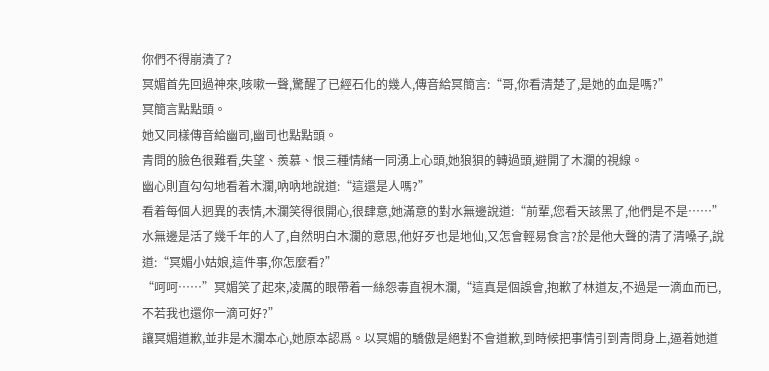你們不得崩潰了?
冥媚首先回過神來,咳嗽一聲,驚醒了已經石化的幾人,傳音給冥簡言:“哥,你看清楚了,是她的血是嗎?”
冥簡言點點頭。
她又同樣傳音給幽司,幽司也點點頭。
青問的臉色很難看,失望、羨慕、恨三種情緒一同湧上心頭,她狼狽的轉過頭,避開了木瀾的視線。
幽心則直勾勾地看着木瀾,吶吶地說道:“這還是人嗎?”
看着每個人迥異的表情,木瀾笑得很開心,很肆意,她滿意的對水無邊說道:“前輩,您看天該黑了,他們是不是……”
水無邊是活了幾千年的人了,自然明白木瀾的意思,他好歹也是地仙,又怎會輕易食言?於是他大聲的清了清嗓子,說道:“冥媚小姑娘,這件事,你怎麼看?”
“呵呵……”冥媚笑了起來,凌厲的眼帶着一絲怨毒直視木瀾,“這真是個誤會,抱歉了林道友,不過是一滴血而已,不若我也還你一滴可好?”
讓冥媚道歉,並非是木瀾本心,她原本認爲。以冥媚的驕傲是絕對不會道歉,到時候把事情引到青問身上,逼着她道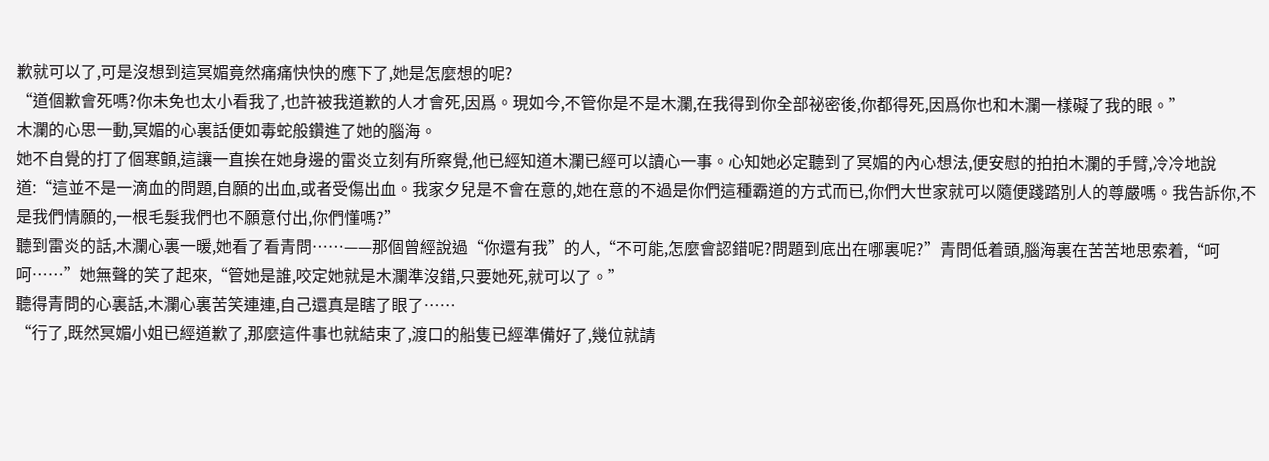歉就可以了,可是沒想到這冥媚竟然痛痛快快的應下了,她是怎麼想的呢?
“道個歉會死嗎?你未免也太小看我了,也許被我道歉的人才會死,因爲。現如今,不管你是不是木瀾,在我得到你全部祕密後,你都得死,因爲你也和木瀾一樣礙了我的眼。”
木瀾的心思一動,冥媚的心裏話便如毒蛇般鑽進了她的腦海。
她不自覺的打了個寒顫,這讓一直挨在她身邊的雷炎立刻有所察覺,他已經知道木瀾已經可以讀心一事。心知她必定聽到了冥媚的內心想法,便安慰的拍拍木瀾的手臂,冷冷地說道:“這並不是一滴血的問題,自願的出血,或者受傷出血。我家夕兒是不會在意的,她在意的不過是你們這種霸道的方式而已,你們大世家就可以隨便踐踏別人的尊嚴嗎。我告訴你,不是我們情願的,一根毛髮我們也不願意付出,你們懂嗎?”
聽到雷炎的話,木瀾心裏一暖,她看了看青問……——那個曾經說過“你還有我”的人,“不可能,怎麼會認錯呢?問題到底出在哪裏呢?”青問低着頭,腦海裏在苦苦地思索着,“呵呵……”她無聲的笑了起來,“管她是誰,咬定她就是木瀾準沒錯,只要她死,就可以了。”
聽得青問的心裏話,木瀾心裏苦笑連連,自己還真是瞎了眼了……
“行了,既然冥媚小姐已經道歉了,那麼這件事也就結束了,渡口的船隻已經準備好了,幾位就請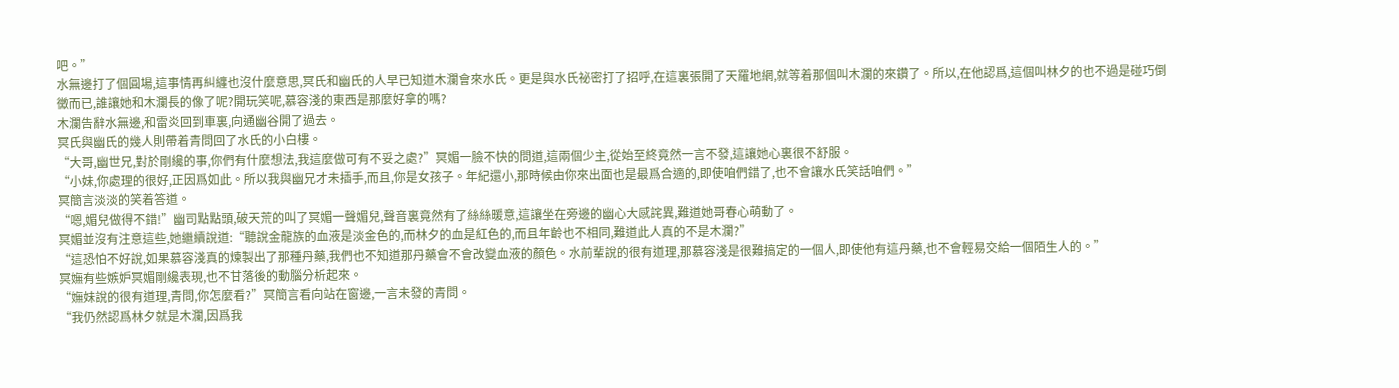吧。”
水無邊打了個圓場,這事情再糾纏也沒什麼意思,冥氏和幽氏的人早已知道木瀾會來水氏。更是與水氏祕密打了招呼,在這裏張開了天羅地網,就等着那個叫木瀾的來鑽了。所以,在他認爲,這個叫林夕的也不過是碰巧倒黴而已,誰讓她和木瀾長的像了呢?開玩笑呢,慕容淺的東西是那麼好拿的嗎?
木瀾告辭水無邊,和雷炎回到車裏,向通幽谷開了過去。
冥氏與幽氏的幾人則帶着青問回了水氏的小白樓。
“大哥,幽世兄,對於剛纔的事,你們有什麼想法,我這麼做可有不妥之處?”冥媚一臉不快的問道,這兩個少主,從始至終竟然一言不發,這讓她心裏很不舒服。
“小妹,你處理的很好,正因爲如此。所以我與幽兄才未插手,而且,你是女孩子。年紀還小,那時候由你來出面也是最爲合適的,即使咱們錯了,也不會讓水氏笑話咱們。”
冥簡言淡淡的笑着答道。
“嗯,媚兒做得不錯!”幽司點點頭,破天荒的叫了冥媚一聲媚兒,聲音裏竟然有了絲絲暖意,這讓坐在旁邊的幽心大感詫異,難道她哥春心萌動了。
冥媚並沒有注意這些,她繼續說道:“聽說金龍族的血液是淡金色的,而林夕的血是紅色的,而且年齡也不相同,難道此人真的不是木瀾?”
“這恐怕不好說,如果慕容淺真的煉製出了那種丹藥,我們也不知道那丹藥會不會改變血液的顏色。水前輩說的很有道理,那慕容淺是很難搞定的一個人,即使他有這丹藥,也不會輕易交給一個陌生人的。”
冥嫵有些嫉妒冥媚剛纔表現,也不甘落後的動腦分析起來。
“嫵妹說的很有道理,青問,你怎麼看?”冥簡言看向站在窗邊,一言未發的青問。
“我仍然認爲林夕就是木瀾,因爲我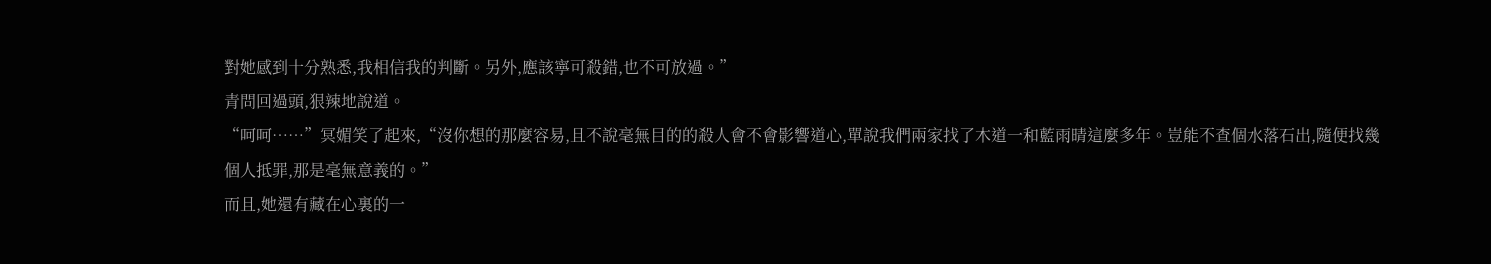對她感到十分熟悉,我相信我的判斷。另外,應該寧可殺錯,也不可放過。”
青問回過頭,狠辣地說道。
“呵呵……”冥媚笑了起來,“沒你想的那麼容易,且不說毫無目的的殺人會不會影響道心,單說我們兩家找了木道一和藍雨晴這麼多年。豈能不查個水落石出,隨便找幾個人抵罪,那是毫無意義的。”
而且,她還有藏在心裏的一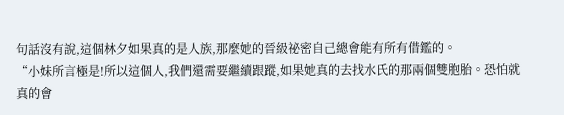句話沒有說,這個林夕如果真的是人族,那麼她的晉級祕密自己總會能有所有借鑑的。
“小妹所言極是!所以這個人,我們還需要繼續跟蹤,如果她真的去找水氏的那兩個雙胞胎。恐怕就真的會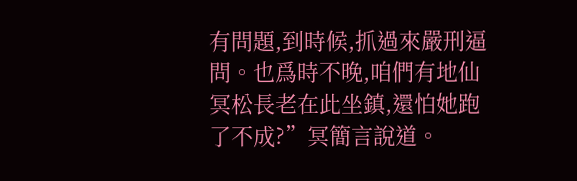有問題,到時候,抓過來嚴刑逼問。也爲時不晚,咱們有地仙冥松長老在此坐鎮,還怕她跑了不成?”冥簡言說道。